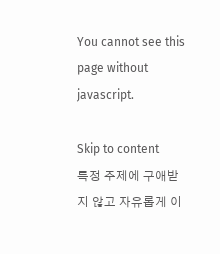You cannot see this page without javascript.

Skip to content
특정 주제에 구애받지 않고 자유롭게 이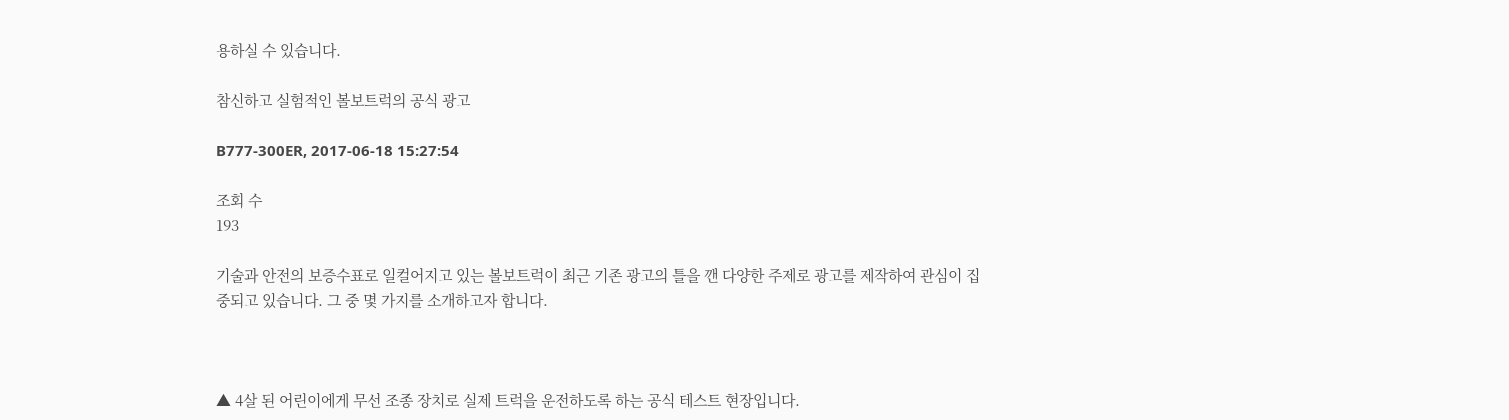용하실 수 있습니다.

참신하고 실험적인 볼보트럭의 공식 광고

B777-300ER, 2017-06-18 15:27:54

조회 수
193

기술과 안전의 보증수표로 일컬어지고 있는 볼보트럭이 최근 기존 광고의 틀을 깬 다양한 주제로 광고를 제작하여 관심이 집중되고 있습니다. 그 중 몇 가지를 소개하고자 합니다.



▲ 4살 된 어린이에게 무선 조종 장치로 실제 트럭을 운전하도록 하는 공식 테스트 현장입니다.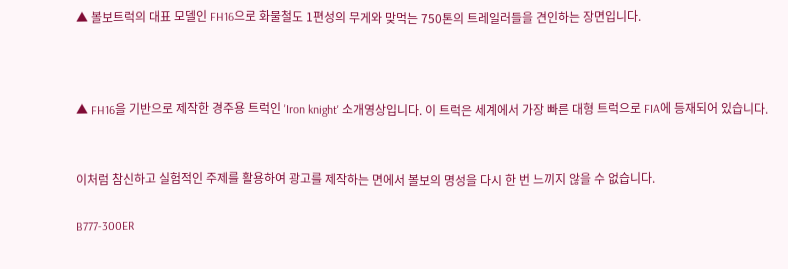▲ 볼보트럭의 대표 모델인 FH16으로 화물철도 1편성의 무게와 맞먹는 750톤의 트레일러들을 견인하는 장면입니다.



▲ FH16을 기반으로 제작한 경주용 트럭인 'Iron knight' 소개영상입니다. 이 트럭은 세계에서 가장 빠른 대형 트럭으로 FIA에 등재되어 있습니다.


이처럼 참신하고 실험적인 주제를 활용하여 광고를 제작하는 면에서 볼보의 명성을 다시 한 번 느끼지 않을 수 없습니다.

B777-300ER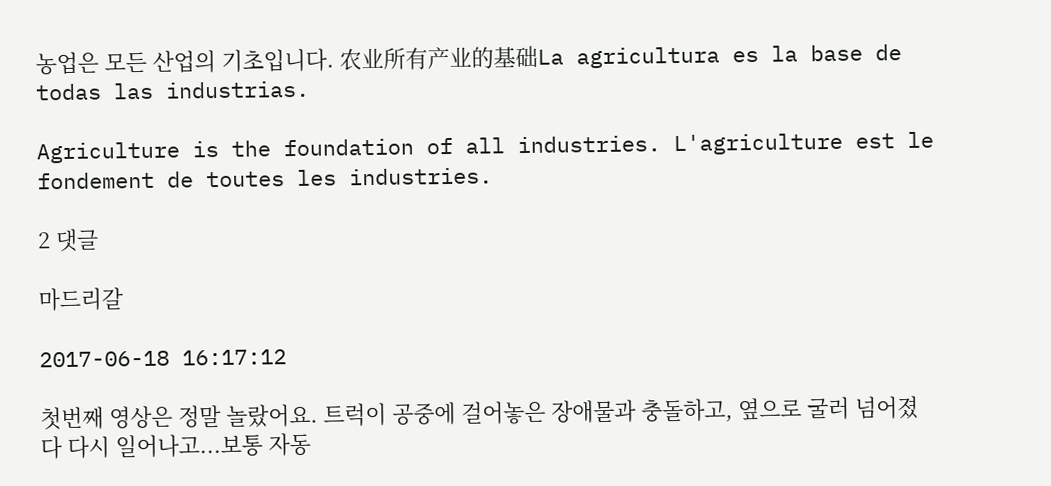농업은 모든 산업의 기초입니다. 农业所有产业的基础La agricultura es la base de todas las industrias.

Agriculture is the foundation of all industries. L'agriculture est le fondement de toutes les industries.

2 댓글

마드리갈

2017-06-18 16:17:12

첫번째 영상은 정말 놀랐어요. 트럭이 공중에 걸어놓은 장애물과 충돌하고, 옆으로 굴러 넘어졌다 다시 일어나고...보통 자동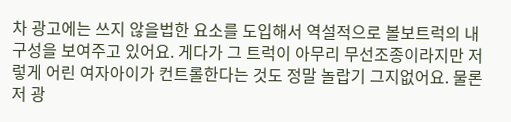차 광고에는 쓰지 않을법한 요소를 도입해서 역설적으로 볼보트럭의 내구성을 보여주고 있어요. 게다가 그 트럭이 아무리 무선조종이라지만 저렇게 어린 여자아이가 컨트롤한다는 것도 정말 놀랍기 그지없어요. 물론 저 광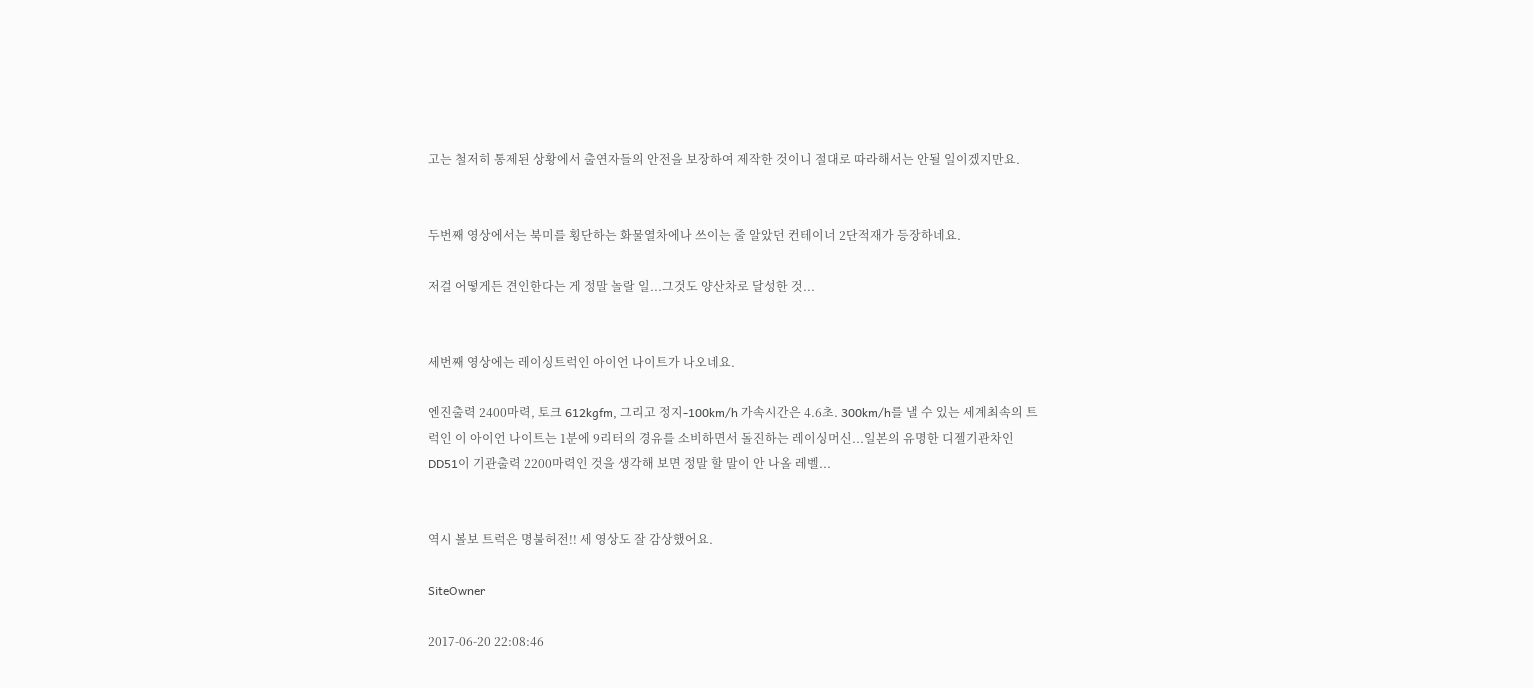고는 철저히 통제된 상황에서 출연자들의 안전을 보장하여 제작한 것이니 절대로 따라해서는 안될 일이겠지만요.


두번째 영상에서는 북미를 횡단하는 화물열차에나 쓰이는 줄 알았던 컨테이너 2단적재가 등장하네요.

저걸 어떻게든 견인한다는 게 정말 놀랄 일...그것도 양산차로 달성한 것...


세번째 영상에는 레이싱트럭인 아이언 나이트가 나오네요.

엔진출력 2400마력, 토크 612kgfm, 그리고 정지-100km/h 가속시간은 4.6초. 300km/h를 낼 수 있는 세계최속의 트럭인 이 아이언 나이트는 1분에 9리터의 경유를 소비하면서 돌진하는 레이싱머신...일본의 유명한 디젤기관차인 DD51이 기관출력 2200마력인 것을 생각해 보면 정말 할 말이 안 나올 레벨...


역시 볼보 트럭은 명불허전!! 세 영상도 잘 감상했어요.

SiteOwner

2017-06-20 22:08:46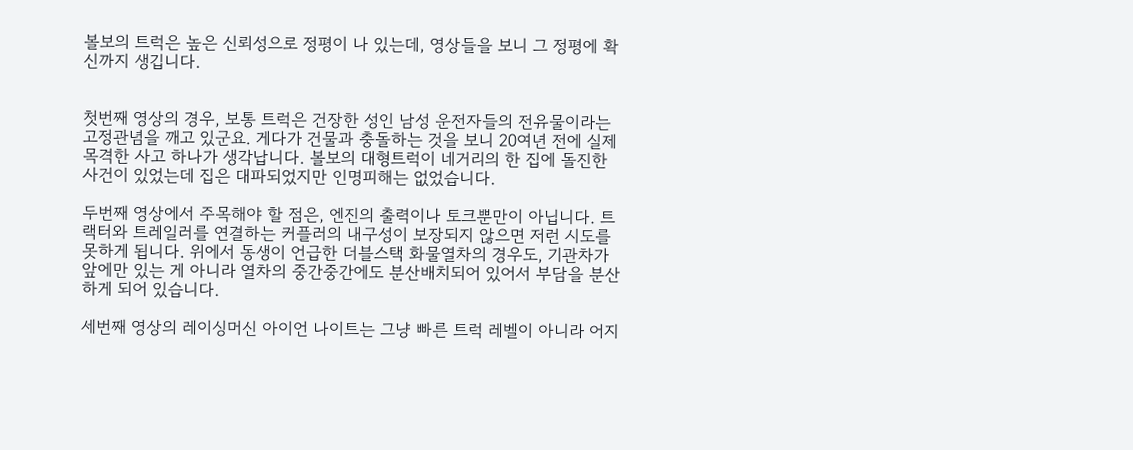볼보의 트럭은 높은 신뢰성으로 정평이 나 있는데, 영상들을 보니 그 정평에 확신까지 생깁니다.


첫번째 영상의 경우, 보통 트럭은 건장한 성인 남성 운전자들의 전유물이라는 고정관념을 깨고 있군요. 게다가 건물과 충돌하는 것을 보니 20여년 전에 실제 목격한 사고 하나가 생각납니다. 볼보의 대형트럭이 네거리의 한 집에 돌진한 사건이 있었는데 집은 대파되었지만 인명피해는 없었습니다.

두번째 영상에서 주목해야 할 점은, 엔진의 출력이나 토크뿐만이 아닙니다. 트랙터와 트레일러를 연결하는 커플러의 내구성이 보장되지 않으면 저런 시도를 못하게 됩니다. 위에서 동생이 언급한 더블스택 화물열차의 경우도, 기관차가 앞에만 있는 게 아니라 열차의 중간중간에도 분산배치되어 있어서 부담을 분산하게 되어 있습니다.

세번째 영상의 레이싱머신 아이언 나이트는 그냥 빠른 트럭 레벨이 아니라 어지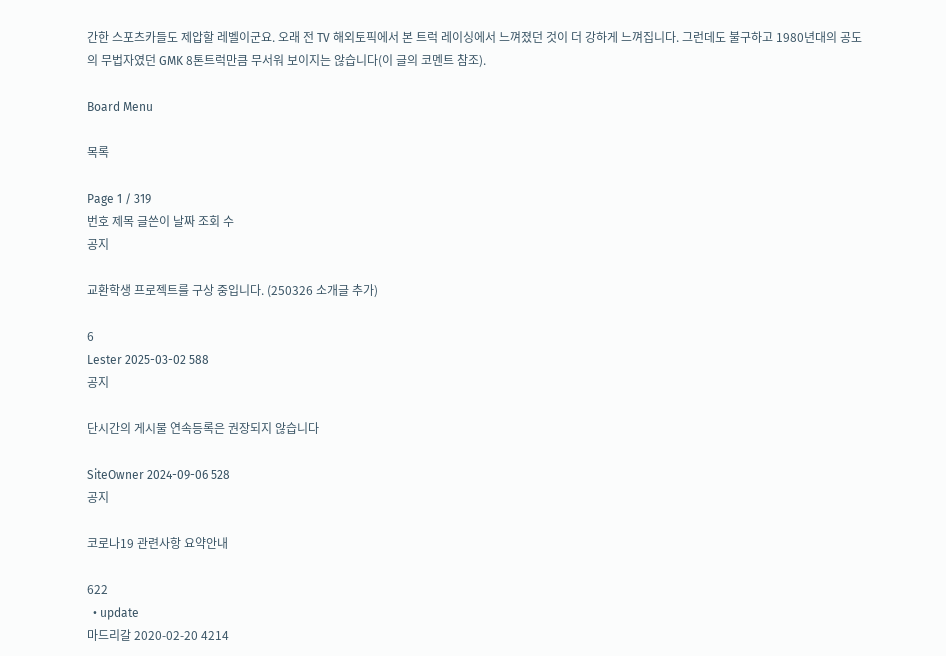간한 스포츠카들도 제압할 레벨이군요. 오래 전 TV 해외토픽에서 본 트럭 레이싱에서 느껴졌던 것이 더 강하게 느껴집니다. 그런데도 불구하고 1980년대의 공도의 무법자였던 GMK 8톤트럭만큼 무서워 보이지는 않습니다(이 글의 코멘트 참조).

Board Menu

목록

Page 1 / 319
번호 제목 글쓴이 날짜 조회 수
공지

교환학생 프로젝트를 구상 중입니다. (250326 소개글 추가)

6
Lester 2025-03-02 588
공지

단시간의 게시물 연속등록은 권장되지 않습니다

SiteOwner 2024-09-06 528
공지

코로나19 관련사항 요약안내

622
  • update
마드리갈 2020-02-20 4214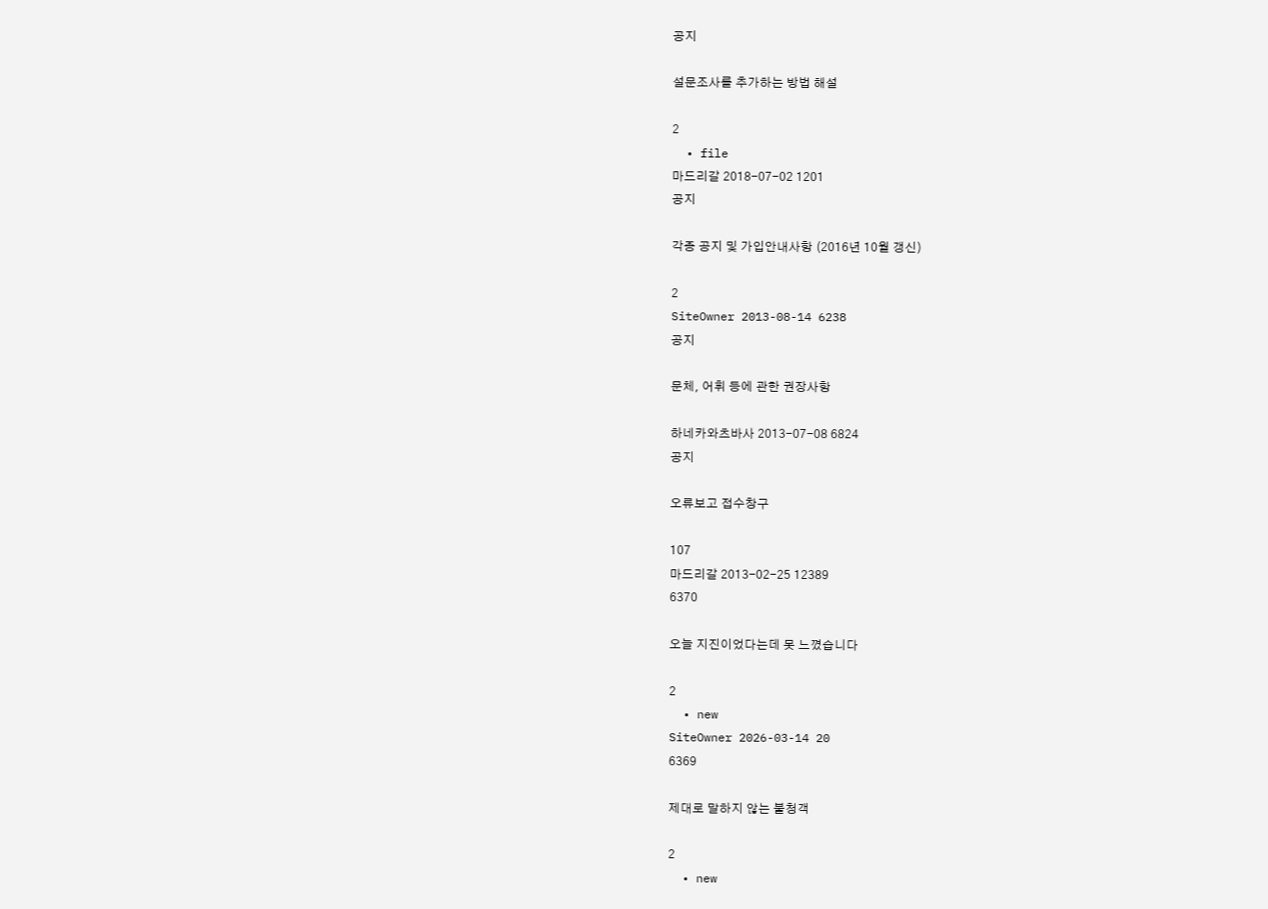공지

설문조사를 추가하는 방법 해설

2
  • file
마드리갈 2018-07-02 1201
공지

각종 공지 및 가입안내사항 (2016년 10월 갱신)

2
SiteOwner 2013-08-14 6238
공지

문체, 어휘 등에 관한 권장사항

하네카와츠바사 2013-07-08 6824
공지

오류보고 접수창구

107
마드리갈 2013-02-25 12389
6370

오늘 지진이었다는데 못 느꼈습니다

2
  • new
SiteOwner 2026-03-14 20
6369

제대로 말하지 않는 불청객

2
  • new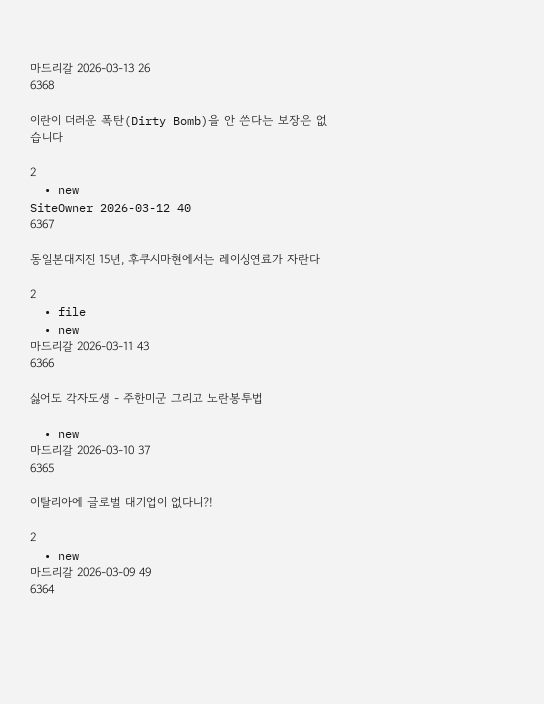마드리갈 2026-03-13 26
6368

이란이 더러운 폭탄(Dirty Bomb)을 안 쓴다는 보장은 없습니다

2
  • new
SiteOwner 2026-03-12 40
6367

동일본대지진 15년, 후쿠시마현에서는 레이싱연료가 자란다

2
  • file
  • new
마드리갈 2026-03-11 43
6366

싫어도 각자도생 - 주한미군 그리고 노란봉투법

  • new
마드리갈 2026-03-10 37
6365

이탈리아에 글로벌 대기업이 없다니?!

2
  • new
마드리갈 2026-03-09 49
6364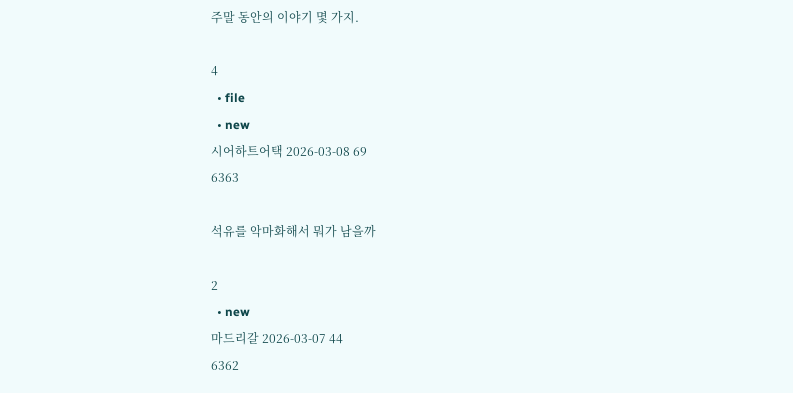주말 동안의 이야기 몇 가지.

4
  • file
  • new
시어하트어택 2026-03-08 69
6363

석유를 악마화해서 뭐가 남을까

2
  • new
마드리갈 2026-03-07 44
6362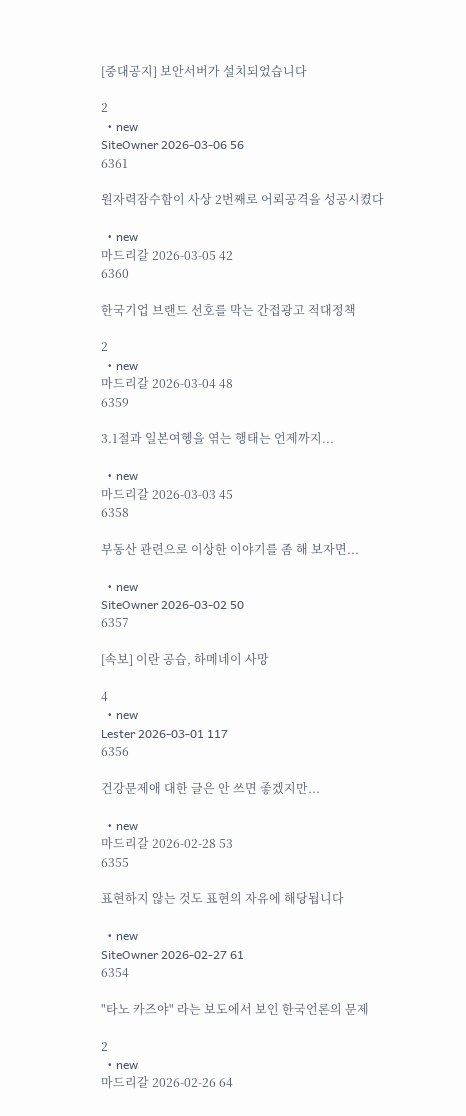[중대공지] 보안서버가 설치되었습니다

2
  • new
SiteOwner 2026-03-06 56
6361

원자력잠수함이 사상 2번째로 어뢰공격을 성공시켰다

  • new
마드리갈 2026-03-05 42
6360

한국기업 브랜드 선호를 막는 간접광고 적대정책

2
  • new
마드리갈 2026-03-04 48
6359

3.1절과 일본여헹을 엮는 행태는 언제까지...

  • new
마드리갈 2026-03-03 45
6358

부동산 관련으로 이상한 이야기를 좀 해 보자면...

  • new
SiteOwner 2026-03-02 50
6357

[속보] 이란 공습, 하메네이 사망

4
  • new
Lester 2026-03-01 117
6356

건강문제애 대한 글은 안 쓰면 좋겠지만...

  • new
마드리갈 2026-02-28 53
6355

표현하지 않는 것도 표현의 자유에 해당됩니다

  • new
SiteOwner 2026-02-27 61
6354

"타노 카즈야" 라는 보도에서 보인 한국언론의 문제

2
  • new
마드리갈 2026-02-26 64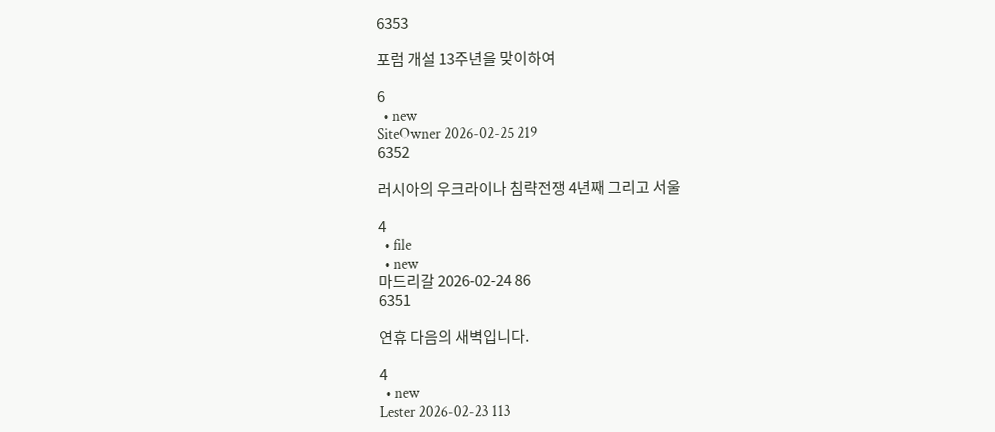6353

포럼 개설 13주년을 맞이하여

6
  • new
SiteOwner 2026-02-25 219
6352

러시아의 우크라이나 침략전쟁 4년째 그리고 서울

4
  • file
  • new
마드리갈 2026-02-24 86
6351

연휴 다음의 새벽입니다.

4
  • new
Lester 2026-02-23 113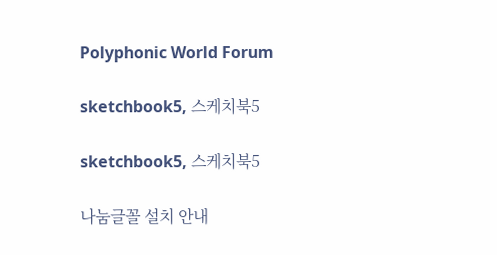Polyphonic World Forum

sketchbook5, 스케치북5

sketchbook5, 스케치북5

나눔글꼴 설치 안내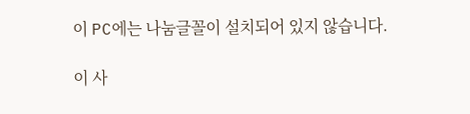이 PC에는 나눔글꼴이 설치되어 있지 않습니다.

이 사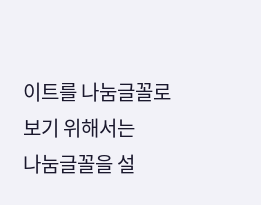이트를 나눔글꼴로 보기 위해서는
나눔글꼴을 설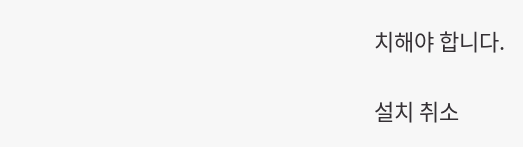치해야 합니다.

설치 취소